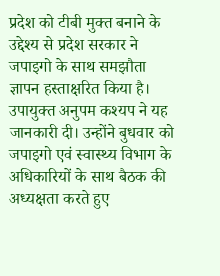प्रदेश को टीबी मुक्त बनाने के उद्देश्य से प्रदेश सरकार ने जपाइगो के साथ समझौता ज्ञापन हस्ताक्षरित किया है। उपायुक्त अनुपम कश्यप ने यह जानकारी दी। उन्होंने बुधवार को जपाइगो एवं स्वास्थ्य विभाग के अधिकारियों के साथ बैठक की अध्यक्षता करते हुए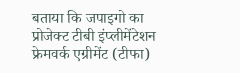बताया कि जपाइगो का प्रोजेक्ट टीबी इंप्लीमेंटेशन फ्रेमवर्क एग्रीमेंट (टीफा)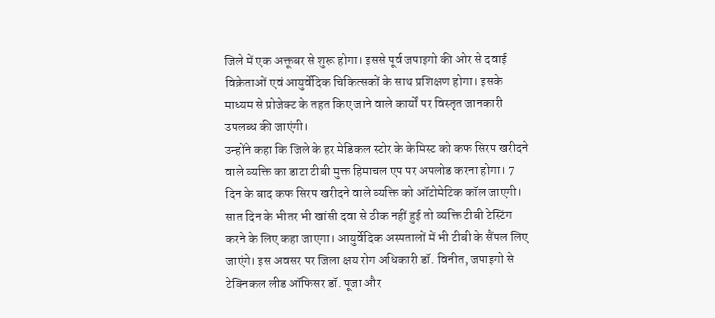जिले में एक अक्तूबर से शुरू होगा। इससे पूर्व जपाइगो की ओर से दवाई विक्रेताओं एवं आयुर्वेदिक चिकित्सकों के साथ प्रशिक्षण होगा। इसके माध्यम से प्रोजेक्ट के तहत किए जाने वाले कार्यों पर विस्तृत जानकारी उपलब्ध की जाएंगी।
उन्होंने कहा कि जिले के हर मेडिकल स्टोर के केमिस्ट को कफ सिरप खरीदने वाले व्यक्ति का डाटा टीबी मुक्त हिमाचल एप पर अपलोड करना होगा। 7 दिन के बाद कफ सिरप खरीदने वाले व्यक्ति को ऑटोमेटिक कॉल जाएगी। सात दिन के भीतर भी खांसी दवा से ठीक नहीं हुई तो व्यक्ति टीबी टेस्टिंग करने के लिए कहा जाएगा। आयुर्वेदिक अस्पतालों में भी टीबी के सैंपल लिए जाएंगे। इस अवसर पर जिला क्षय रोग अधिकारी डॉ. विनीत, जपाइगो से टेक्निकल लीड ऑफिसर डॉ. पूजा और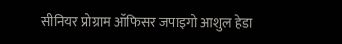सीनियर प्रोग्राम ऑफिसर जपाइगो आशुल हेडा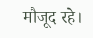मौजूद रहे।